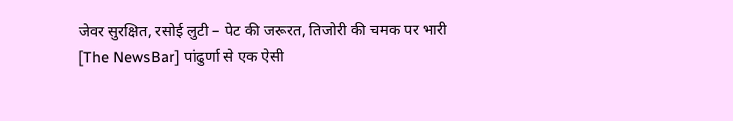जेवर सुरक्षित, रसोई लुटी – पेट की जरूरत, तिजोरी की चमक पर भारी
[The NewsBar] पांढुर्णा से एक ऐसी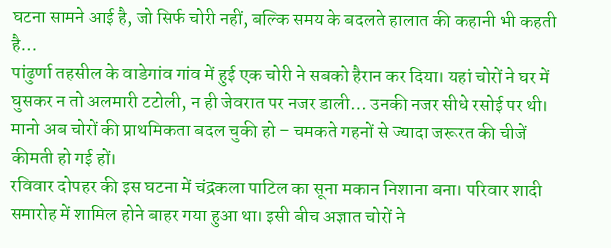घटना सामने आई है, जो सिर्फ चोरी नहीं, बल्कि समय के बदलते हालात की कहानी भी कहती है…
पांढुर्णा तहसील के वाडेगांव गांव में हुई एक चोरी ने सबको हैरान कर दिया। यहां चोरों ने घर में घुसकर न तो अलमारी टटोली, न ही जेवरात पर नजर डाली… उनकी नजर सीधे रसोई पर थी। मानो अब चोरों की प्राथमिकता बदल चुकी हो – चमकते गहनों से ज्यादा जरूरत की चीजें कीमती हो गई हों।
रविवार दोपहर की इस घटना में चंद्रकला पाटिल का सूना मकान निशाना बना। परिवार शादी समारोह में शामिल होने बाहर गया हुआ था। इसी बीच अज्ञात चोरों ने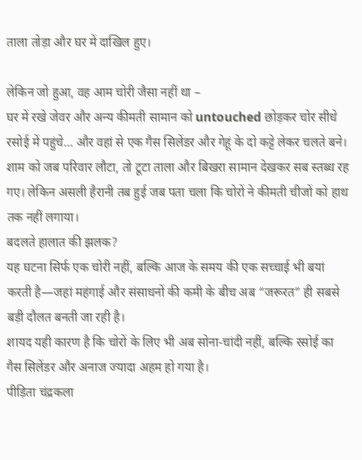ताला तोड़ा और घर में दाखिल हुए।

लेकिन जो हुआ, वह आम चोरी जैसा नहीं था –
घर में रखे जेवर और अन्य कीमती सामान को untouched छोड़कर चोर सीधे रसोई में पहुंचे… और वहां से एक गैस सिलेंडर और गेहूं के दो कट्टे लेकर चलते बने।
शाम को जब परिवार लौटा, तो टूटा ताला और बिखरा सामान देखकर सब स्तब्ध रह गए। लेकिन असली हैरानी तब हुई जब पता चला कि चोरों ने कीमती चीजों को हाथ तक नहीं लगाया।
बदलते हालात की झलक?
यह घटना सिर्फ एक चोरी नहीं, बल्कि आज के समय की एक सच्चाई भी बयां करती है—जहां महंगाई और संसाधनों की कमी के बीच अब “जरूरत” ही सबसे बड़ी दौलत बनती जा रही है।
शायद यही कारण है कि चोरों के लिए भी अब सोना-चांदी नहीं, बल्कि रसोई का गैस सिलेंडर और अनाज ज्यादा अहम हो गया है।
पीड़िता चंद्रकला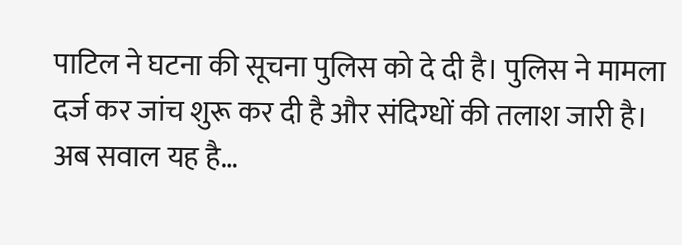पाटिल ने घटना की सूचना पुलिस को दे दी है। पुलिस ने मामला दर्ज कर जांच शुरू कर दी है और संदिग्धों की तलाश जारी है।
अब सवाल यह है…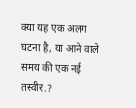क्या यह एक अलग घटना है, या आने वाले समय की एक नई तस्वीर.?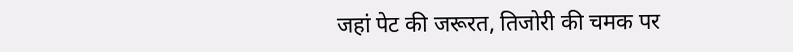जहां पेट की जरूरत, तिजोरी की चमक पर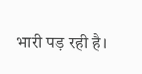भारी पड़ रही है।